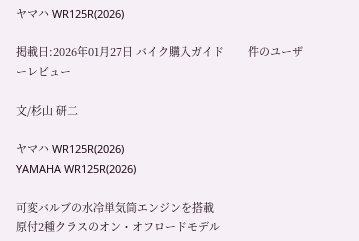ヤマハ WR125R(2026)

掲載日:2026年01月27日 バイク購入ガイド        件のユーザーレビュー

文/杉山 研二

ヤマハ WR125R(2026)
YAMAHA WR125R(2026)

可変バルブの水冷単気筒エンジンを搭載
原付2種クラスのオン・オフロードモデル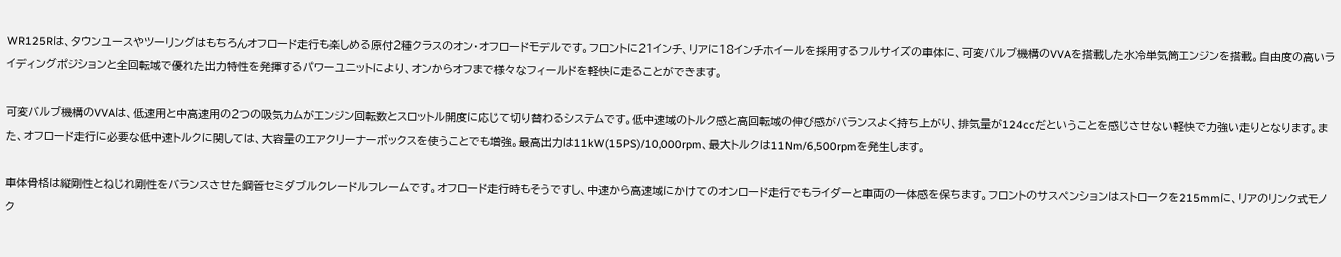WR125Rは、タウンユースやツーリングはもちろんオフロード走行も楽しめる原付2種クラスのオン・オフロードモデルです。フロントに21インチ、リアに18インチホイールを採用するフルサイズの車体に、可変バルブ機構のVVAを搭載した水冷単気筒エンジンを搭載。自由度の高いライディングポジションと全回転域で優れた出力特性を発揮するパワーユニットにより、オンからオフまで様々なフィールドを軽快に走ることができます。

可変バルブ機構のVVAは、低速用と中高速用の2つの吸気カムがエンジン回転数とスロットル開度に応じて切り替わるシステムです。低中速域のトルク感と高回転域の伸び感がバランスよく持ち上がり、排気量が124ccだということを感じさせない軽快で力強い走りとなります。また、オフロード走行に必要な低中速トルクに関しては、大容量のエアクリーナーボックスを使うことでも増強。最高出力は11kW(15PS)/10,000rpm、最大トルクは11Nm/6,500rpmを発生します。

車体骨格は縦剛性とねじれ剛性をバランスさせた鋼管セミダブルクレードルフレームです。オフロード走行時もそうですし、中速から高速域にかけてのオンロード走行でもライダーと車両の一体感を保ちます。フロントのサスペンションはストロークを215mmに、リアのリンク式モノク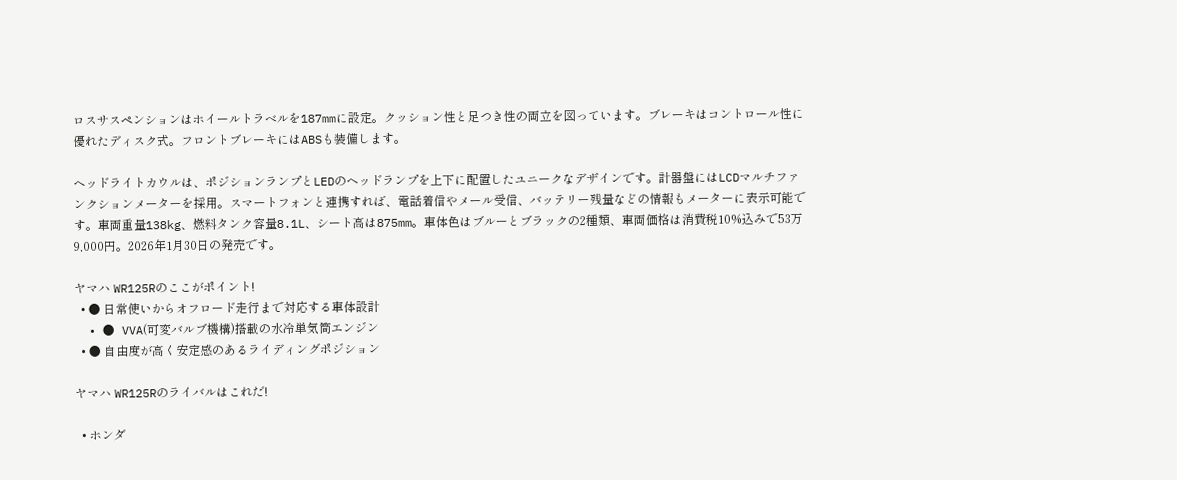ロスサスペンションはホイールトラベルを187mmに設定。クッション性と足つき性の両立を図っています。ブレーキはコントロール性に優れたディスク式。フロントブレーキにはABSも装備します。

ヘッドライトカウルは、ポジションランプとLEDのヘッドランプを上下に配置したユニークなデザインです。計器盤にはLCDマルチファンクションメーターを採用。スマートフォンと連携すれば、電話着信やメール受信、バッテリー残量などの情報もメーターに表示可能です。車両重量138kg、燃料タンク容量8.1L、シート高は875mm。車体色はブルーとブラックの2種類、車両価格は消費税10%込みで53万9,000円。2026年1月30日の発売です。

ヤマハ WR125Rのここがポイント!
  • ● 日常使いからオフロード走行まで対応する車体設計
  • ● VVA(可変バルブ機構)搭載の水冷単気筒エンジン
  • ● 自由度が高く安定感のあるライディングポジション

ヤマハ WR125Rのライバルはこれだ!

  • ホンダ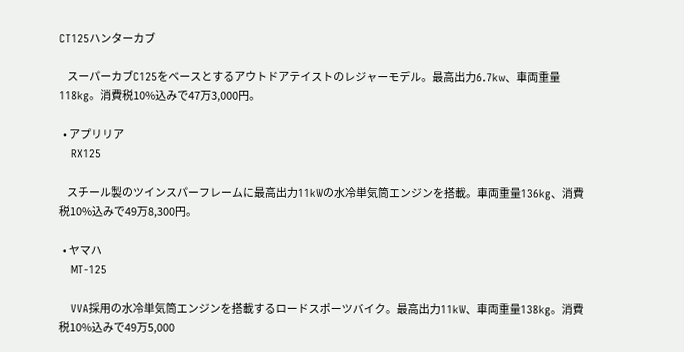CT125ハンターカブ

    スーパーカブC125をベースとするアウトドアテイストのレジャーモデル。最高出力6.7kw、車両重量118kg。消費税10%込みで47万3,000円。

  • アプリリア
    RX125

    スチール製のツインスパーフレームに最高出力11kWの水冷単気筒エンジンを搭載。車両重量136kg、消費税10%込みで49万8,300円。

  • ヤマハ
    MT-125

    VVA採用の水冷単気筒エンジンを搭載するロードスポーツバイク。最高出力11kW、車両重量138kg。消費税10%込みで49万5,000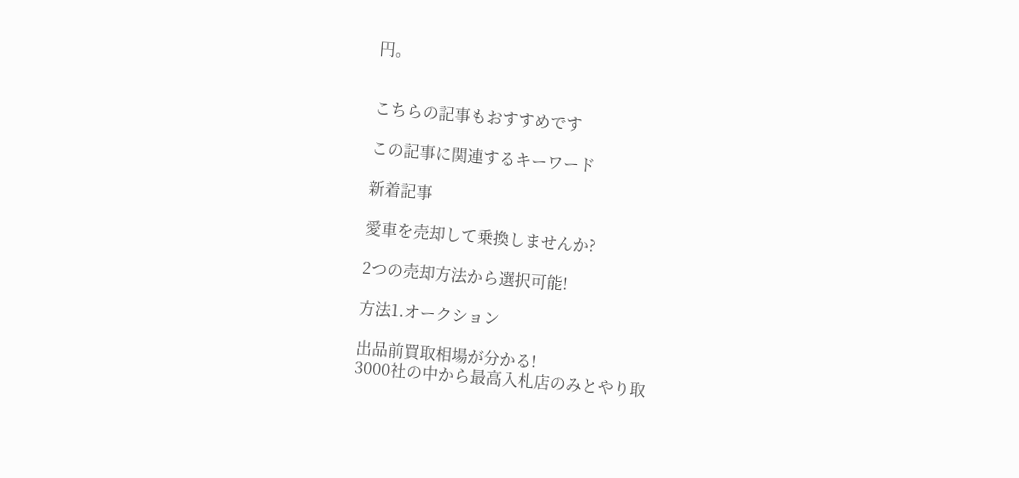円。


こちらの記事もおすすめです

この記事に関連するキーワード

新着記事

愛車を売却して乗換しませんか?

2つの売却方法から選択可能!

方法1.オークション

出品前買取相場が分かる!
3000社の中から最高入札店のみとやり取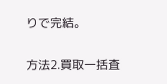りで完結。

方法2.買取一括査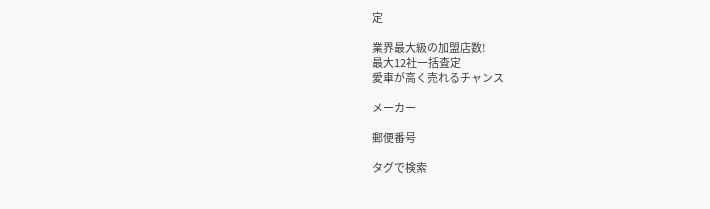定

業界最大級の加盟店数!
最大12社一括査定
愛車が高く売れるチャンス

メーカー

郵便番号

タグで検索